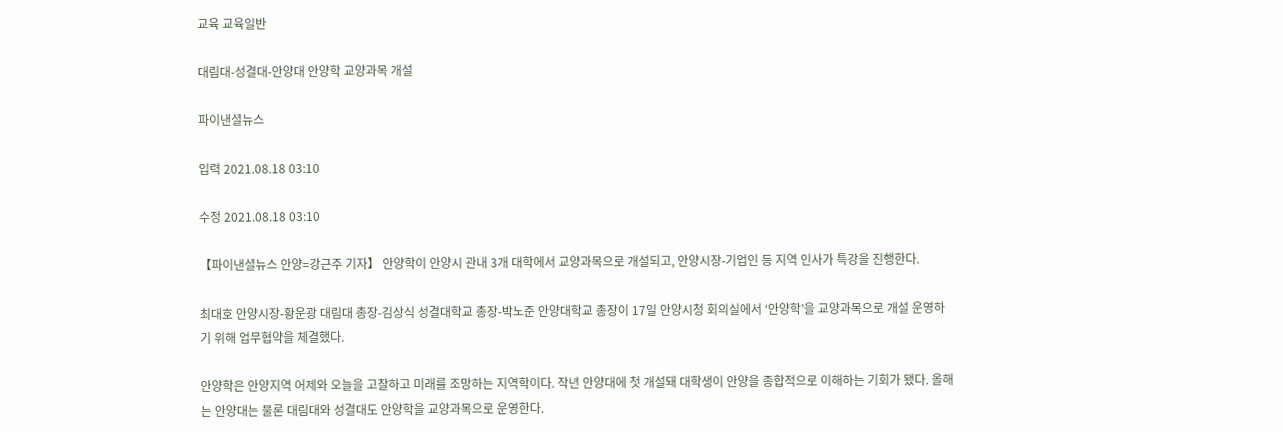교육 교육일반

대림대-성결대-안양대 안양학 교양과목 개설

파이낸셜뉴스

입력 2021.08.18 03:10

수정 2021.08.18 03:10

【파이낸셜뉴스 안양=강근주 기자】 안양학이 안양시 관내 3개 대학에서 교양과목으로 개설되고, 안양시장-기업인 등 지역 인사가 특강을 진행한다.

최대호 안양시장-황운광 대림대 총장-김상식 성결대학교 총장-박노준 안양대학교 총장이 17일 안양시청 회의실에서 ‘안양학’을 교양과목으로 개설 운영하기 위해 업무협약을 체결했다.

안양학은 안양지역 어제와 오늘을 고찰하고 미래를 조망하는 지역학이다. 작년 안양대에 첫 개설돼 대학생이 안양을 종합적으로 이해하는 기회가 됐다. 올해는 안양대는 물론 대림대와 성결대도 안양학을 교양과목으로 운영한다.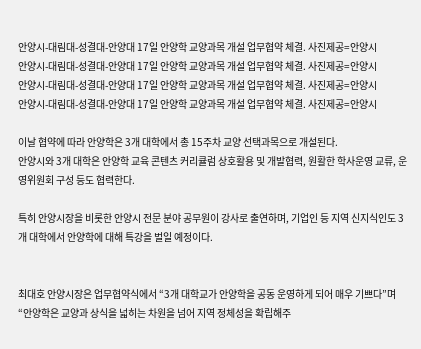안양시-대림대-성결대-안양대 17일 안양학 교양과목 개설 업무협약 체결. 사진제공=안양시
안양시-대림대-성결대-안양대 17일 안양학 교양과목 개설 업무협약 체결. 사진제공=안양시
안양시-대림대-성결대-안양대 17일 안양학 교양과목 개설 업무협약 체결. 사진제공=안양시
안양시-대림대-성결대-안양대 17일 안양학 교양과목 개설 업무협약 체결. 사진제공=안양시

이날 협약에 따라 안양학은 3개 대학에서 총 15주차 교양 선택과목으로 개설된다.
안양시와 3개 대학은 안양학 교육 콘텐츠 커리큘럼 상호활용 및 개발협력, 원활한 학사운영 교류, 운영위원회 구성 등도 협력한다.

특히 안양시장을 비롯한 안양시 전문 분야 공무원이 강사로 출연하며, 기업인 등 지역 신지식인도 3개 대학에서 안양학에 대해 특강을 벌일 예정이다.


최대호 안양시장은 업무협약식에서 “3개 대학교가 안양학을 공동 운영하게 되어 매우 기쁘다”며 “안양학은 교양과 상식을 넓히는 차원을 넘어 지역 정체성을 확립해주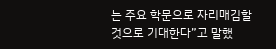는 주요 학문으로 자리매김할 것으로 기대한다”고 말했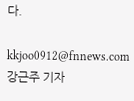다.

kkjoo0912@fnnews.com 강근주 기자